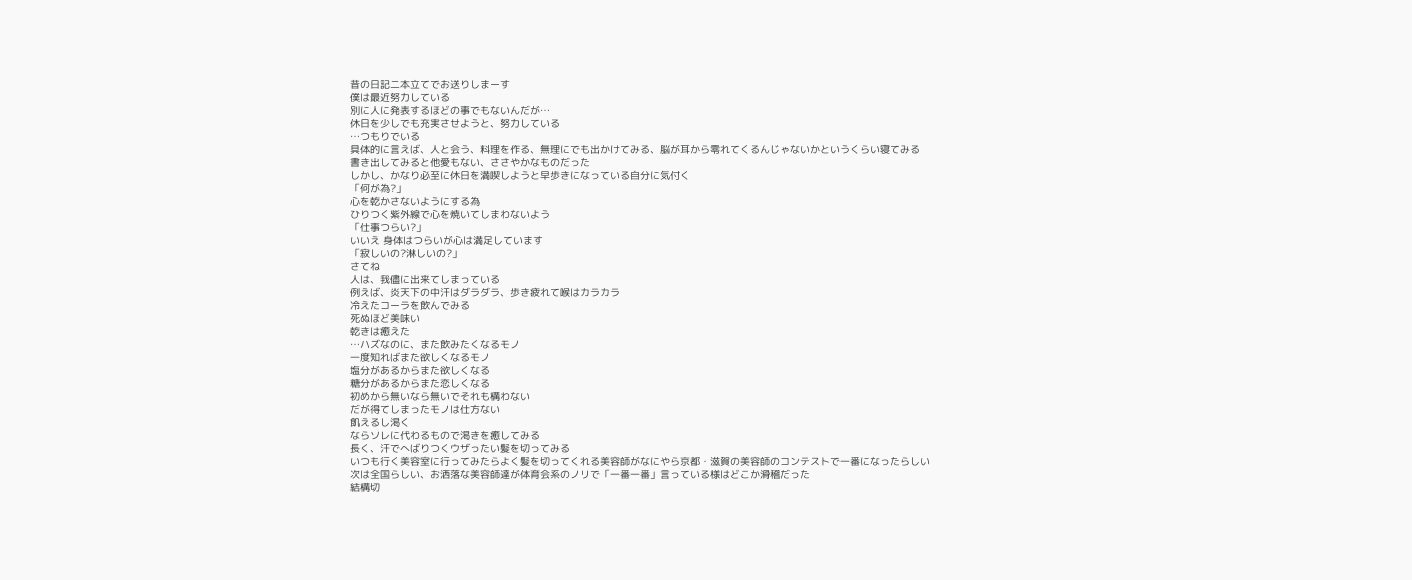昔の日記二本立てでお送りしまーす
僕は最近努力している
別に人に発表するほどの事でもないんだが…
休日を少しでも充実させようと、努力している
…つもりでいる
具体的に言えば、人と会う、料理を作る、無理にでも出かけてみる、脳が耳から零れてくるんじゃないかというくらい寝てみる
書き出してみると他愛もない、ささやかなものだった
しかし、かなり必至に休日を満喫しようと早歩きになっている自分に気付く
「何が為?」
心を乾かさないようにする為
ひりつく紫外線で心を焼いてしまわないよう
「仕事つらい?」
いいえ 身体はつらいが心は満足しています
「寂しいの?淋しいの?」
さてね
人は、我儘に出来てしまっている
例えば、炎天下の中汗はダラダラ、歩き疲れて喉はカラカラ
冷えたコーラを飲んでみる
死ぬほど美味い
乾きは癒えた
…ハズなのに、また飲みたくなるモノ
一度知ればまた欲しくなるモノ
塩分があるからまた欲しくなる
糖分があるからまた恋しくなる
初めから無いなら無いでそれも構わない
だが得てしまったモノは仕方ない
飢えるし渇く
ならソレに代わるもので渇きを癒してみる
長く、汗でへばりつくウザったい髪を切ってみる
いつも行く美容室に行ってみたらよく髪を切ってくれる美容師がなにやら京都・滋賀の美容師のコンテストで一番になったらしい
次は全国らしい、お洒落な美容師達が体育会系のノリで「一番一番」言っている様はどこか滑稽だった
結構切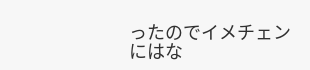ったのでイメチェンにはな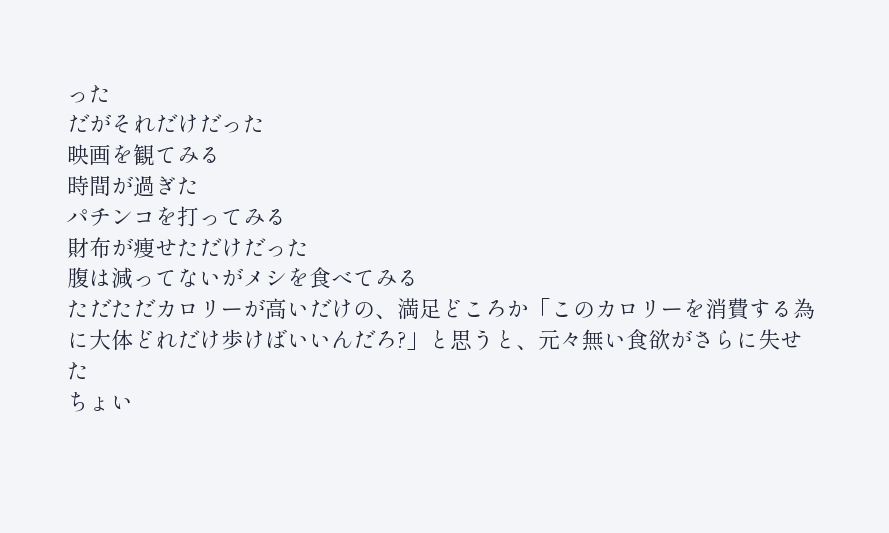った
だがそれだけだった
映画を観てみる
時間が過ぎた
パチンコを打ってみる
財布が痩せただけだった
腹は減ってないがメシを食べてみる
ただただカロリーが高いだけの、満足どころか「このカロリーを消費する為に大体どれだけ歩けばいいんだろ?」と思うと、元々無い食欲がさらに失せた
ちょい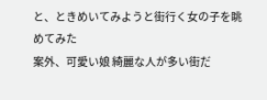と、ときめいてみようと街行く女の子を眺めてみた
案外、可愛い娘 綺麗な人が多い街だ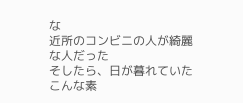な
近所のコンビニの人が綺麗な人だった
そしたら、日が暮れていた
こんな素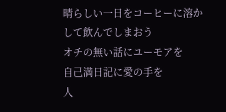晴らしい一日をコーヒーに溶かして飲んでしまおう
オチの無い話にユーモアを
自己満日記に愛の手を
人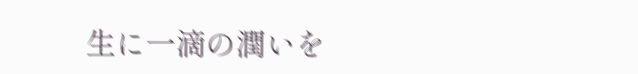生に一滴の潤いを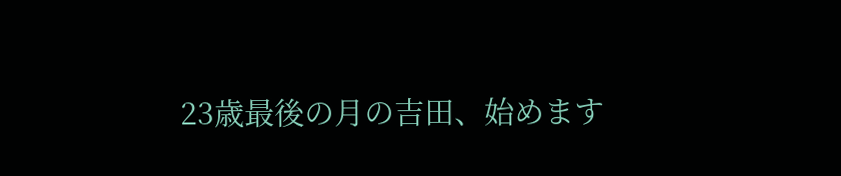23歳最後の月の吉田、始めます